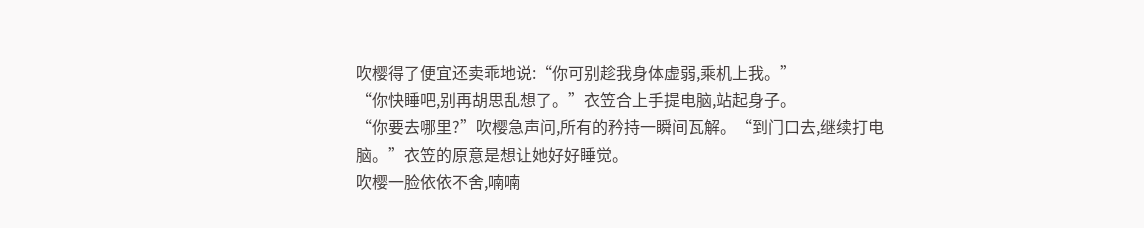吹樱得了便宜还卖乖地说:“你可别趁我身体虚弱,乘机上我。”
“你快睡吧,别再胡思乱想了。”衣笠合上手提电脑,站起身子。
“你要去哪里?”吹樱急声问,所有的矜持一瞬间瓦解。“到门口去,继续打电脑。”衣笠的原意是想让她好好睡觉。
吹樱一脸依依不舍,喃喃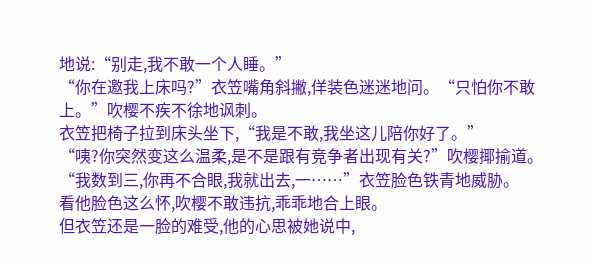地说:“别走,我不敢一个人睡。”
“你在邀我上床吗?”衣笠嘴角斜撇,佯装色迷迷地问。“只怕你不敢上。”吹樱不疾不徐地讽刺。
衣笠把椅子拉到床头坐下,“我是不敢,我坐这儿陪你好了。”
“咦?你突然变这么温柔,是不是跟有竞争者出现有关?”吹樱揶揄道。
“我数到三,你再不合眼,我就出去,一……”衣笠脸色铁青地威胁。
看他脸色这么怀,吹樱不敢违抗,乖乖地合上眼。
但衣笠还是一脸的难受,他的心思被她说中,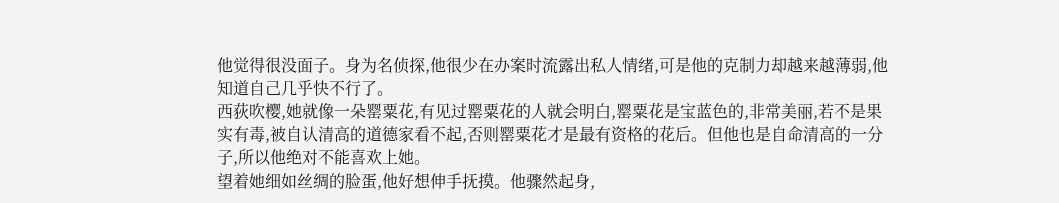他觉得很没面子。身为名侦探,他很少在办案时流露出私人情绪,可是他的克制力却越来越薄弱,他知道自己几乎快不行了。
西荻吹樱,她就像一朵罂粟花,有见过罂粟花的人就会明白,罂粟花是宝蓝色的,非常美丽,若不是果实有毒,被自认清高的道德家看不起,否则罂粟花才是最有资格的花后。但他也是自命清高的一分子,所以他绝对不能喜欢上她。
望着她细如丝绸的脸蛋,他好想伸手抚摸。他骤然起身,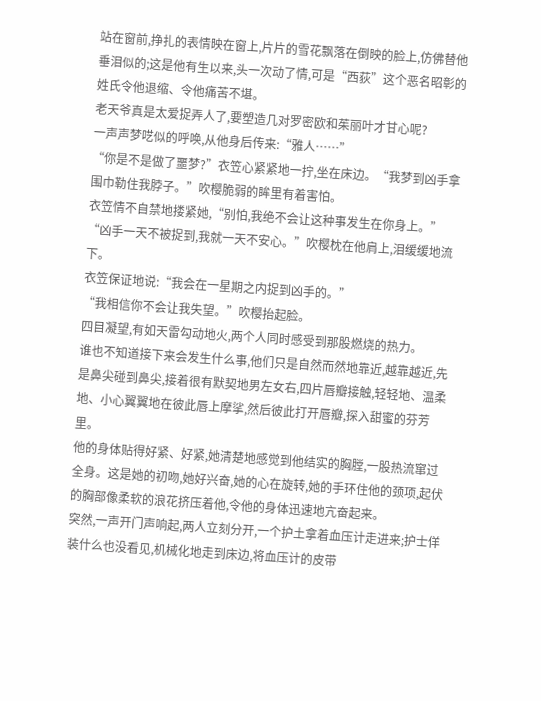站在窗前,挣扎的表情映在窗上,片片的雪花飘落在倒映的脸上,仿佛替他垂泪似的;这是他有生以来,头一次动了情,可是“西荻”这个恶名昭彰的姓氏令他退缩、令他痛苦不堪。
老天爷真是太爱捉弄人了,要塑造几对罗密欧和茱丽叶才甘心呢?
一声声梦呓似的呼唤,从他身后传来:“雅人……”
“你是不是做了噩梦?”衣笠心紧紧地一拧,坐在床边。“我梦到凶手拿围巾勒住我脖子。”吹樱脆弱的眸里有着害怕。
衣笠情不自禁地搂紧她,“别怕,我绝不会让这种事发生在你身上。”
“凶手一天不被捉到,我就一天不安心。”吹樱枕在他肩上,泪缓缓地流下。
衣笠保证地说:“我会在一星期之内捉到凶手的。”
“我相信你不会让我失望。”吹樱抬起脸。
四目凝望,有如天雷勾动地火,两个人同时感受到那股燃烧的热力。
谁也不知道接下来会发生什么事,他们只是自然而然地靠近,越靠越近,先是鼻尖碰到鼻尖,接着很有默契地男左女右,四片唇瓣接触,轻轻地、温柔地、小心翼翼地在彼此唇上摩挲,然后彼此打开唇瓣,探入甜蜜的芬芳里。
他的身体贴得好紧、好紧,她清楚地感觉到他结实的胸膛,一股热流窜过全身。这是她的初吻,她好兴奋,她的心在旋转,她的手环住他的颈项,起伏的胸部像柔软的浪花挤压着他,令他的身体迅速地亢奋起来。
突然,一声开门声响起,两人立刻分开,一个护土拿着血压计走进来;护士佯装什么也没看见,机械化地走到床边,将血压计的皮带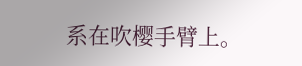系在吹樱手臂上。